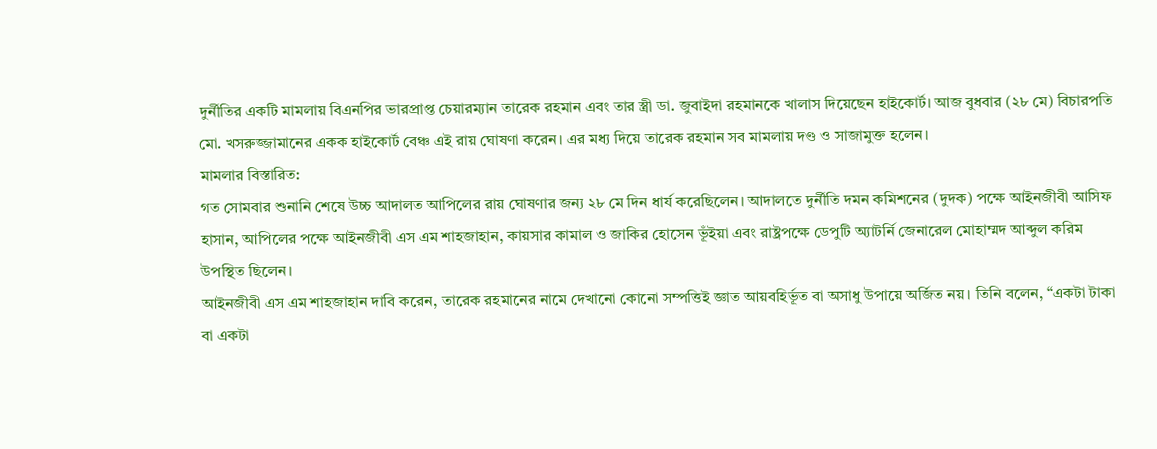দুর্নীতির একটি মামলায় বিএনপির ভারপ্রাপ্ত চেয়ারম্যান তারেক রহমান এবং তার স্ত্রী ডা. জুবাইদা রহমানকে খালাস দিয়েছেন হাইকোর্ট। আজ বুধবার (২৮ মে) বিচারপতি মো. খসরুজ্জামানের একক হাইকোর্ট বেঞ্চ এই রায় ঘোষণা করেন। এর মধ্য দিয়ে তারেক রহমান সব মামলায় দণ্ড ও সাজামুক্ত হলেন।
মামলার বিস্তারিত:
গত সোমবার শুনানি শেষে উচ্চ আদালত আপিলের রায় ঘোষণার জন্য ২৮ মে দিন ধার্য করেছিলেন। আদালতে দুর্নীতি দমন কমিশনের (দুদক) পক্ষে আইনজীবী আসিফ হাসান, আপিলের পক্ষে আইনজীবী এস এম শাহজাহান, কায়সার কামাল ও জাকির হোসেন ভূঁইয়া এবং রাষ্ট্রপক্ষে ডেপুটি অ্যাটর্নি জেনারেল মোহাম্মদ আব্দুল করিম উপস্থিত ছিলেন।
আইনজীবী এস এম শাহজাহান দাবি করেন, তারেক রহমানের নামে দেখানো কোনো সম্পত্তিই জ্ঞাত আয়বহির্ভূত বা অসাধু উপায়ে অর্জিত নয়। তিনি বলেন, “একটা টাকা বা একটা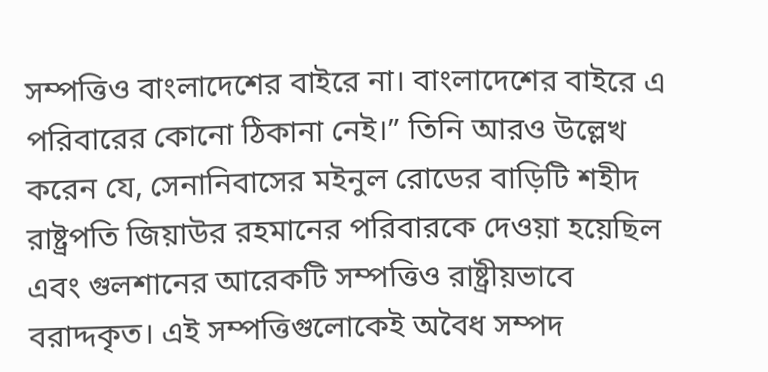সম্পত্তিও বাংলাদেশের বাইরে না। বাংলাদেশের বাইরে এ পরিবারের কোনো ঠিকানা নেই।” তিনি আরও উল্লেখ করেন যে, সেনানিবাসের মইনুল রোডের বাড়িটি শহীদ রাষ্ট্রপতি জিয়াউর রহমানের পরিবারকে দেওয়া হয়েছিল এবং গুলশানের আরেকটি সম্পত্তিও রাষ্ট্রীয়ভাবে বরাদ্দকৃত। এই সম্পত্তিগুলোকেই অবৈধ সম্পদ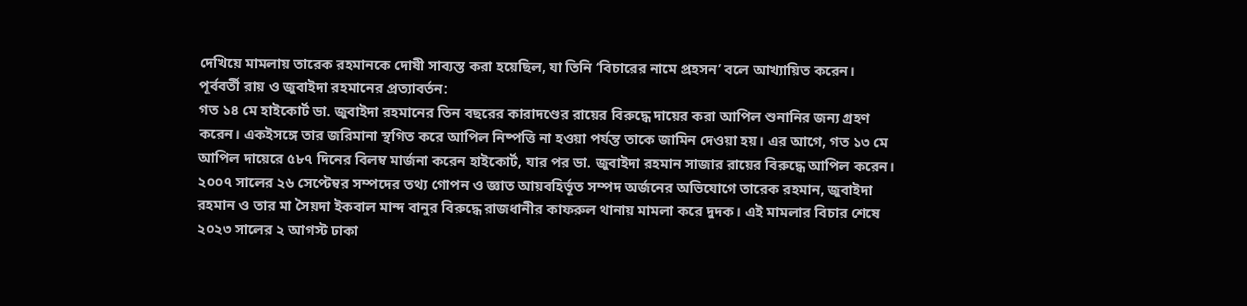দেখিয়ে মামলায় তারেক রহমানকে দোষী সাব্যস্ত করা হয়েছিল, যা তিনি ‘বিচারের নামে প্রহসন’ বলে আখ্যায়িত করেন।
পূর্ববর্তী রায় ও জুবাইদা রহমানের প্রত্যাবর্তন:
গত ১৪ মে হাইকোর্ট ডা. জুবাইদা রহমানের তিন বছরের কারাদণ্ডের রায়ের বিরুদ্ধে দায়ের করা আপিল শুনানির জন্য গ্রহণ করেন। একইসঙ্গে তার জরিমানা স্থগিত করে আপিল নিষ্পত্তি না হওয়া পর্যন্ত তাকে জামিন দেওয়া হয়। এর আগে, গত ১৩ মে আপিল দায়েরে ৫৮৭ দিনের বিলম্ব মার্জনা করেন হাইকোর্ট, যার পর ডা. জুবাইদা রহমান সাজার রায়ের বিরুদ্ধে আপিল করেন।
২০০৭ সালের ২৬ সেপ্টেম্বর সম্পদের তথ্য গোপন ও জ্ঞাত আয়বহির্ভূত সম্পদ অর্জনের অভিযোগে তারেক রহমান, জুবাইদা রহমান ও তার মা সৈয়দা ইকবাল মান্দ বানুর বিরুদ্ধে রাজধানীর কাফরুল থানায় মামলা করে দুদক। এই মামলার বিচার শেষে ২০২৩ সালের ২ আগস্ট ঢাকা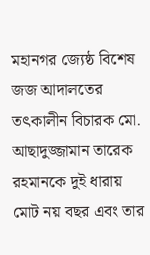মহানগর জ্যেষ্ঠ বিশেষ জজ আদালতের তৎকালীন বিচারক মো. আছাদুজ্জামান তারেক রহমানকে দুই ধারায় মোট নয় বছর এবং তার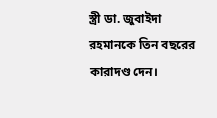স্ত্রী ডা. জুবাইদা রহমানকে তিন বছরের কারাদণ্ড দেন।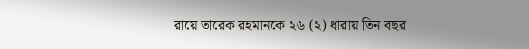রায়ে তারেক রহমানকে ২৬ (২) ধারায় তিন বছর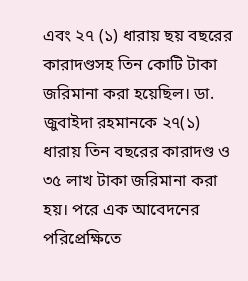এবং ২৭ (১) ধারায় ছয় বছরের কারাদণ্ডসহ তিন কোটি টাকা জরিমানা করা হয়েছিল। ডা. জুবাইদা রহমানকে ২৭(১) ধারায় তিন বছরের কারাদণ্ড ও ৩৫ লাখ টাকা জরিমানা করা হয়। পরে এক আবেদনের পরিপ্রেক্ষিতে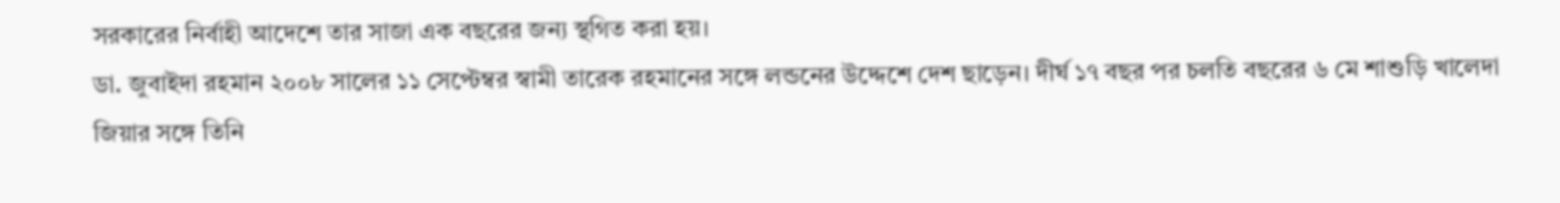সরকারের নির্বাহী আদেশে তার সাজা এক বছরের জন্য স্থগিত করা হয়।
ডা. জুবাইদা রহমান ২০০৮ সালের ১১ সেপ্টেম্বর স্বামী তারেক রহমানের সঙ্গে লন্ডনের উদ্দেশে দেশ ছাড়েন। দীর্ঘ ১৭ বছর পর চলতি বছরের ৬ মে শাশুড়ি খালেদা জিয়ার সঙ্গে তিনি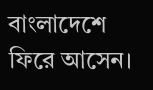বাংলাদেশে ফিরে আসেন।